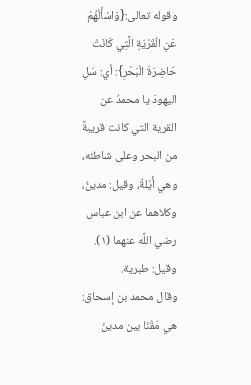وقوله تعالى:{وَاسْأَلْهُمْ عَنِ الْقَرْيَةِ الَّتِي كَانَتْ حَاضِرَةَ الْبَحْرِ}: أي: سَلِ اليهودَ يا محمدُ عن القرية التي كانت قريبةً من البحر وعلى شاطئه، وهي أَيْلةُ، وقيل: مدينُ، وكلاهما عن ابن عباس رضي اللَّه عنهما (١).
وقيل: طبرية.
وقال محمد بن إسحاق: هي مَقْنَا بين مدينَ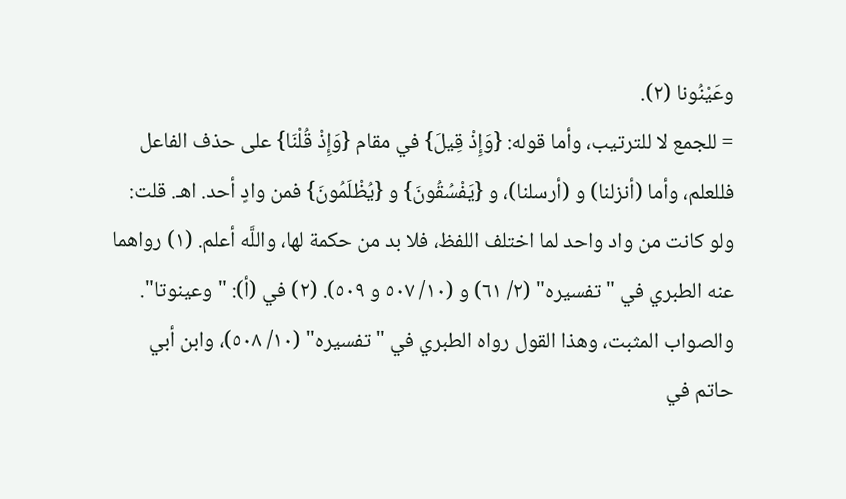وعَيْنُونا (٢).
= للجمع لا للترتيب، وأما قوله: {وَإِذْ قِيلَ} في مقام {وَإِذْ قُلْنَا} على حذف الفاعل فللعلم، وأما (أنزلنا) و (أرسلنا)، و {يَفْسُقُونَ} و {يُظْلَمُونَ} فمن وادٍ أحد. اهـ. قلت: ولو كانت من واد واحد لما اختلف اللفظ، فلا بد من حكمة لها، واللَّه أعلم. (١) رواهما عنه الطبري في "تفسيره" (٢/ ٦١) و (١٠/ ٥٠٧ و ٥٠٩). (٢) في (أ): "وعينوتا". والصواب المثبت، وهذا القول رواه الطبري في "تفسيره" (١٠/ ٥٠٨)، وابن أبي حاتم في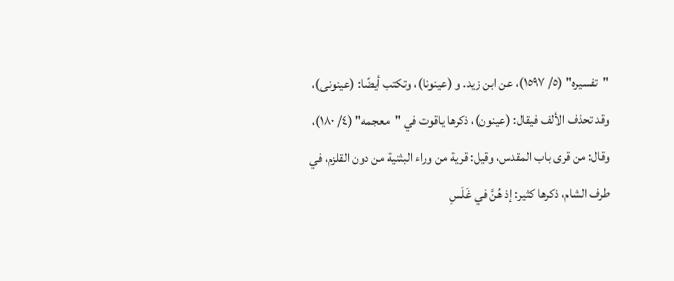"تفسيره" (٥/ ١٥٩٧)، عن ابن زيد. و (عينونا)، وتكتب أيضًا: (عينونى)، وقد تحذف الألف فيقال: (عينون)، ذكرها ياقوت في "معجمه" (٤/ ١٨٠)، وقال: من قرى باب المقدس، وقيل: قرية من وراء البثنية من دون القلزم، في طرف الشام، ذكرها كثير: إذ هُنَّ في غَلَسِ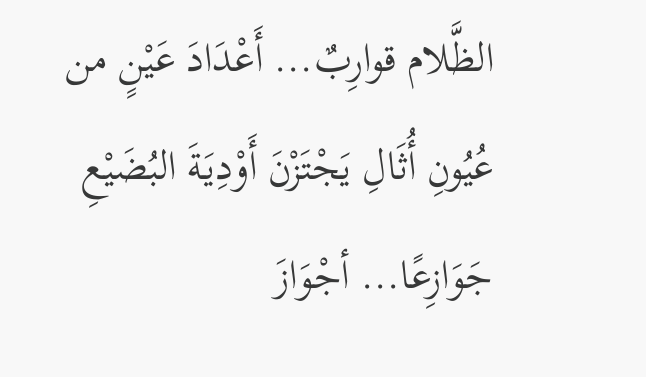الظَّلام قوارِبٌ... أَعْدَادَ عَيْنٍ من عُيُونِ أُثَالِ يَجْتَزْنَ أَوْدِيَةَ البُضَيْعِ جَوَازِعًا... أجْوَازَ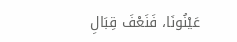عَيْنُونَا، فَنَعْفَ قِبَالِ